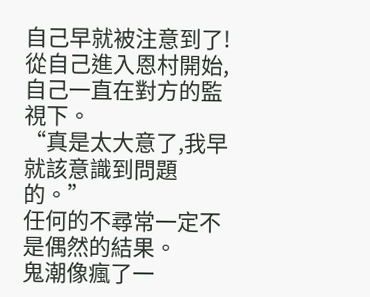自己早就被注意到了!
從自己進入恩村開始,自己一直在對方的監視下。
“真是太大意了,我早就該意識到問題的。”
任何的不尋常一定不是偶然的結果。
鬼潮像瘋了一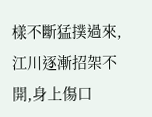樣不斷猛撲過來,江川逐漸招架不開,身上傷口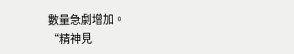數量急劇增加。
“精神見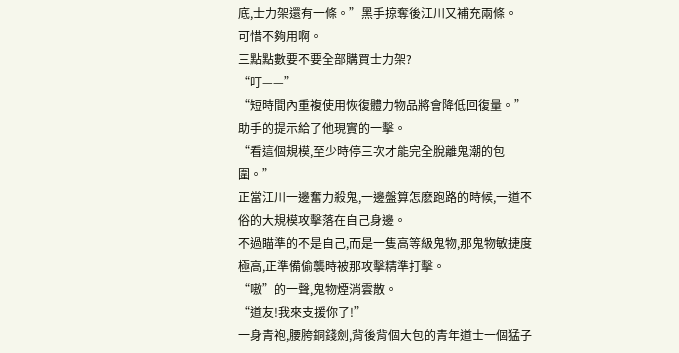底,士力架還有一條。”黑手掠奪後江川又補充兩條。
可惜不夠用啊。
三點點數要不要全部購買士力架?
“叮——”
“短時間內重複使用恢復體力物品將會降低回復量。”
助手的提示給了他現實的一擊。
“看這個規模,至少時停三次才能完全脫離鬼潮的包圍。”
正當江川一邊奮力殺鬼,一邊盤算怎麽跑路的時候,一道不俗的大規模攻擊落在自己身邊。
不過瞄準的不是自己,而是一隻高等級鬼物,那鬼物敏捷度極高,正準備偷襲時被那攻擊精準打擊。
“嗷”的一聲,鬼物煙消雲散。
“道友!我來支援你了!”
一身青袍,腰胯銅錢劍,背後背個大包的青年道士一個猛子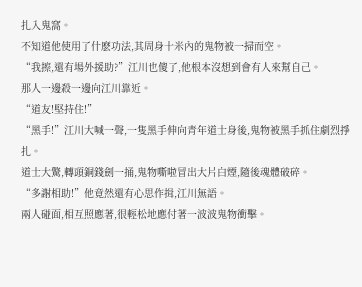扎入鬼窩。
不知道他使用了什麽功法,其周身十米內的鬼物被一掃而空。
“我擦,還有場外援助?”江川也傻了,他根本沒想到會有人來幫自己。
那人一邊殺一邊向江川靠近。
“道友!堅持住!”
“黑手!”江川大喊一聲,一隻黑手伸向青年道士身後,鬼物被黑手抓住劇烈掙扎。
道士大驚,轉頭銅錢劍一捅,鬼物嘶啦冒出大片白煙,隨後魂體破碎。
“多謝相助!”他竟然還有心思作揖,江川無語。
兩人碰面,相互照應著,很輕松地應付著一波波鬼物衝擊。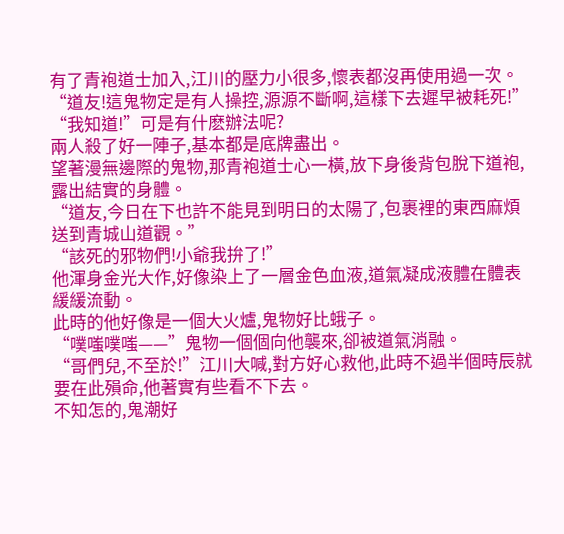有了青袍道士加入,江川的壓力小很多,懷表都沒再使用過一次。
“道友!這鬼物定是有人操控,源源不斷啊,這樣下去遲早被耗死!”
“我知道!”可是有什麽辦法呢?
兩人殺了好一陣子,基本都是底牌盡出。
望著漫無邊際的鬼物,那青袍道士心一橫,放下身後背包脫下道袍,露出結實的身體。
“道友,今日在下也許不能見到明日的太陽了,包裹裡的東西麻煩送到青城山道觀。”
“該死的邪物們!小爺我拚了!”
他渾身金光大作,好像染上了一層金色血液,道氣凝成液體在體表緩緩流動。
此時的他好像是一個大火爐,鬼物好比蛾子。
“噗嗤噗嗤——”鬼物一個個向他襲來,卻被道氣消融。
“哥們兒,不至於!”江川大喊,對方好心救他,此時不過半個時辰就要在此殞命,他著實有些看不下去。
不知怎的,鬼潮好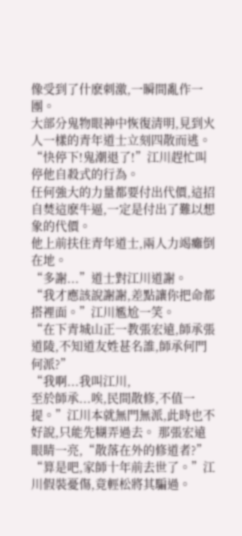像受到了什麽刺激,一瞬間亂作一團。
大部分鬼物眼神中恢復清明,見到火人一樣的青年道士立刻四散而逃。
“快停下!鬼潮退了!”江川趕忙叫停他自殺式的行為。
任何強大的力量都要付出代價,這招自焚這麽牛逼,一定是付出了難以想象的代價。
他上前扶住青年道士,兩人力竭癱倒在地。
“多謝...”道士對江川道謝。
“我才應該說謝謝,差點讓你把命都搭裡面。”江川尷尬一笑。
“在下青城山正一教張宏遠,師承張道陵,不知道友姓甚名誰,師承何門何派?”
“我啊...我叫江川,
至於師承...唉,民間散修,不值一提。”江川本就無門無派,此時也不好說,只能先糊弄過去。 那張宏遠眼睛一亮,“散落在外的修道者?”
“算是吧,家師十年前去世了。”江川假裝憂傷,竟輕松將其騙過。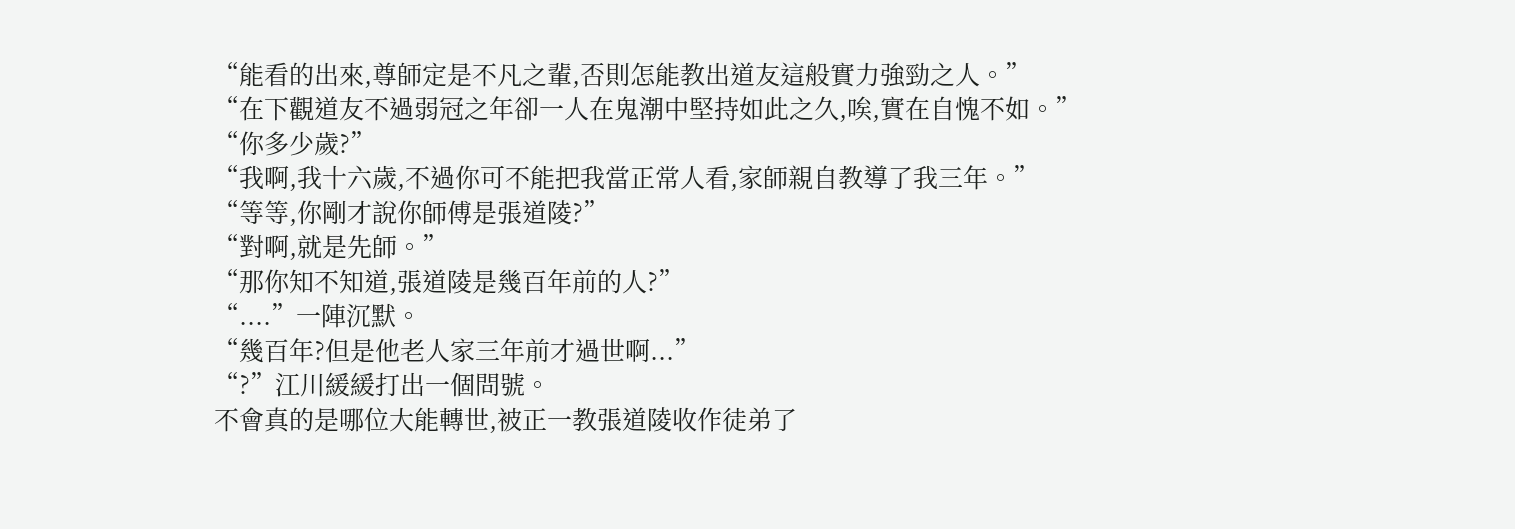“能看的出來,尊師定是不凡之輩,否則怎能教出道友這般實力強勁之人。”
“在下觀道友不過弱冠之年卻一人在鬼潮中堅持如此之久,唉,實在自愧不如。”
“你多少歲?”
“我啊,我十六歲,不過你可不能把我當正常人看,家師親自教導了我三年。”
“等等,你剛才說你師傅是張道陵?”
“對啊,就是先師。”
“那你知不知道,張道陵是幾百年前的人?”
“....”一陣沉默。
“幾百年?但是他老人家三年前才過世啊...”
“?”江川緩緩打出一個問號。
不會真的是哪位大能轉世,被正一教張道陵收作徒弟了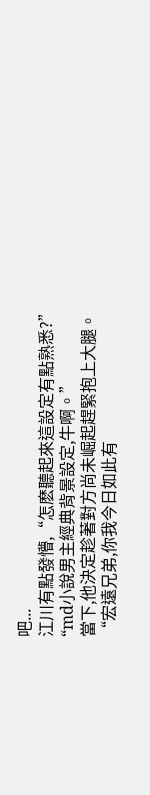吧...
江川有點發懵,“怎麽聽起來這設定有點熟悉?”
“md小說男主經典背景設定,牛啊。”
當下,他決定趁著對方尚未崛起趕緊抱上大腿。
“宏遠兄弟,你我今日如此有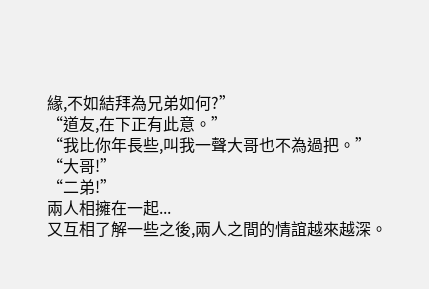緣,不如結拜為兄弟如何?”
“道友,在下正有此意。”
“我比你年長些,叫我一聲大哥也不為過把。”
“大哥!”
“二弟!”
兩人相擁在一起...
又互相了解一些之後,兩人之間的情誼越來越深。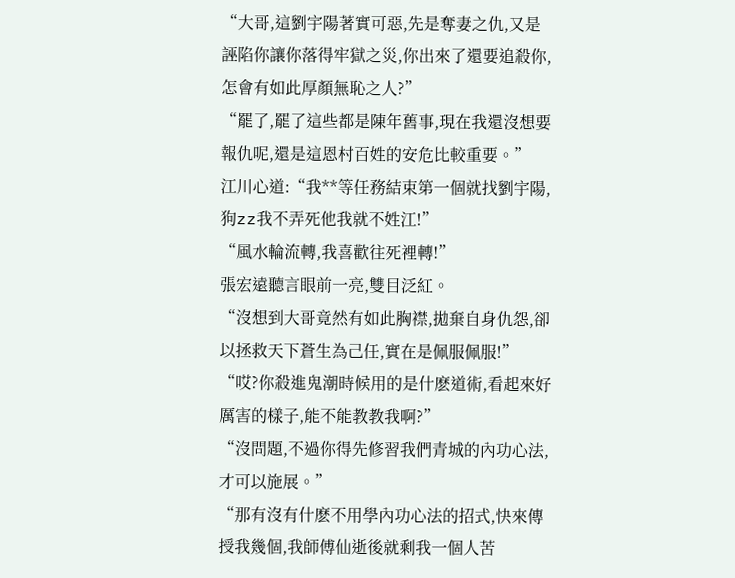“大哥,這劉宇陽著實可惡,先是奪妻之仇,又是誣陷你讓你落得牢獄之災,你出來了還要追殺你,怎會有如此厚顏無恥之人?”
“罷了,罷了這些都是陳年舊事,現在我還沒想要報仇呢,還是這恩村百姓的安危比較重要。”
江川心道:“我**等任務結束第一個就找劉宇陽,狗zz我不弄死他我就不姓江!”
“風水輪流轉,我喜歡往死裡轉!”
張宏遠聽言眼前一亮,雙目泛紅。
“沒想到大哥竟然有如此胸襟,拋棄自身仇怨,卻以拯救天下蒼生為己任,實在是佩服佩服!”
“哎?你殺進鬼潮時候用的是什麽道術,看起來好厲害的樣子,能不能教教我啊?”
“沒問題,不過你得先修習我們青城的內功心法,才可以施展。”
“那有沒有什麽不用學內功心法的招式,快來傳授我幾個,我師傅仙逝後就剩我一個人苦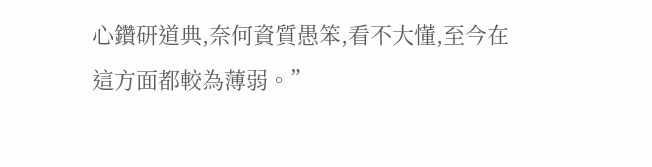心鑽研道典,奈何資質愚笨,看不大懂,至今在這方面都較為薄弱。”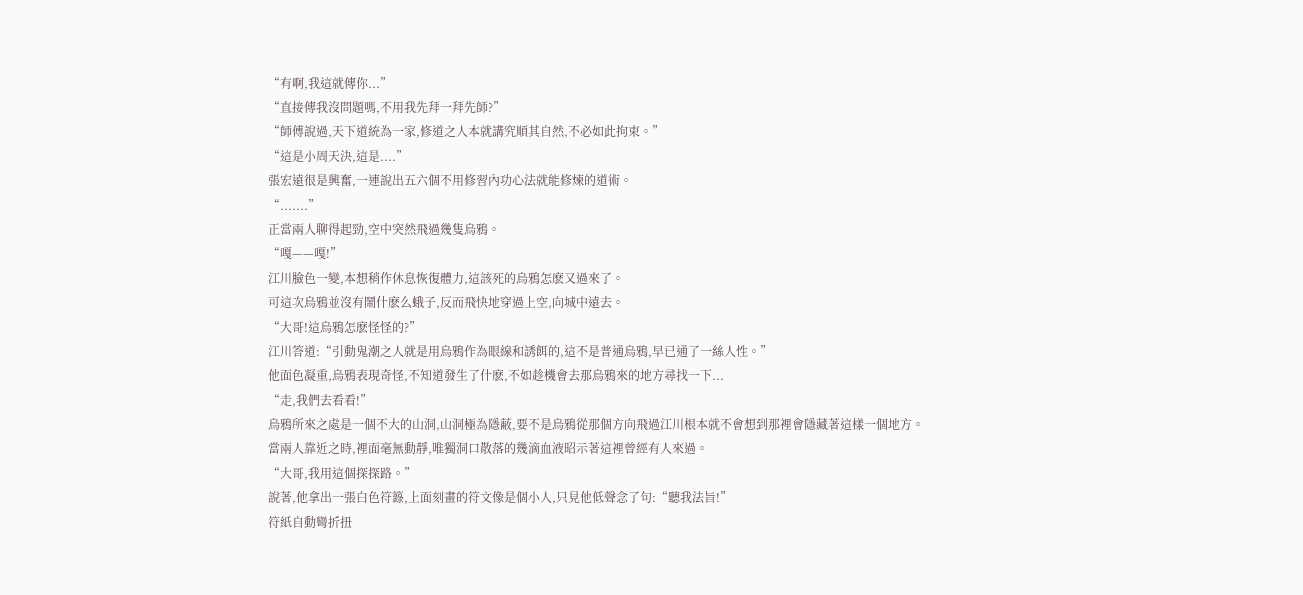“有啊,我這就傳你...”
“直接傳我沒問題嗎,不用我先拜一拜先師?”
“師傅說過,天下道統為一家,修道之人本就講究順其自然,不必如此拘束。”
“這是小周天決,這是....”
張宏遠很是興奮,一連說出五六個不用修習內功心法就能修煉的道術。
“.......”
正當兩人聊得起勁,空中突然飛過幾隻烏鴉。
“嘎——嘎!”
江川臉色一變,本想稍作休息恢復體力,這該死的烏鴉怎麽又過來了。
可這次烏鴉並沒有鬧什麽么蛾子,反而飛快地穿過上空,向城中遠去。
“大哥!這烏鴉怎麽怪怪的?”
江川答道:“引動鬼潮之人就是用烏鴉作為眼線和誘餌的,這不是普通烏鴉,早已通了一絲人性。”
他面色凝重,烏鴉表現奇怪,不知道發生了什麽,不如趁機會去那烏鴉來的地方尋找一下...
“走,我們去看看!”
烏鴉所來之處是一個不大的山洞,山洞極為隱蔽,要不是烏鴉從那個方向飛過江川根本就不會想到那裡會隱藏著這樣一個地方。
當兩人靠近之時,裡面毫無動靜,唯獨洞口散落的幾滴血液昭示著這裡曾經有人來過。
“大哥,我用這個探探路。”
說著,他拿出一張白色符籙,上面刻畫的符文像是個小人,只見他低聲念了句:“聽我法旨!”
符紙自動彎折扭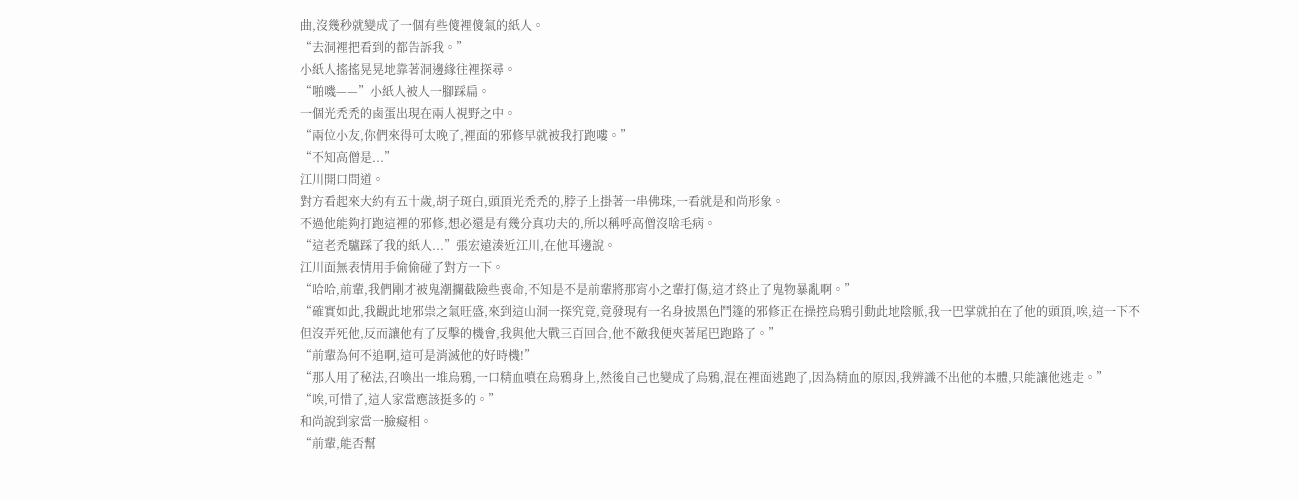曲,沒幾秒就變成了一個有些傻裡傻氣的紙人。
“去洞裡把看到的都告訴我。”
小紙人搖搖晃晃地靠著洞邊緣往裡探尋。
“啪嘰——”小紙人被人一腳踩扁。
一個光禿禿的鹵蛋出現在兩人視野之中。
“兩位小友,你們來得可太晚了,裡面的邪修早就被我打跑嘍。”
“不知高僧是...”
江川開口問道。
對方看起來大約有五十歲,胡子斑白,頭頂光禿禿的,脖子上掛著一串佛珠,一看就是和尚形象。
不過他能夠打跑這裡的邪修,想必還是有幾分真功夫的,所以稱呼高僧沒啥毛病。
“這老禿驢踩了我的紙人...”張宏遠湊近江川,在他耳邊說。
江川面無表情用手偷偷碰了對方一下。
“哈哈,前輩,我們剛才被鬼潮攔截險些喪命,不知是不是前輩將那宵小之輩打傷,這才終止了鬼物暴亂啊。”
“確實如此,我觀此地邪祟之氣旺盛,來到這山洞一探究竟,竟發現有一名身披黑色鬥篷的邪修正在操控烏鴉引動此地陰脈,我一巴掌就拍在了他的頭頂,唉,這一下不但沒弄死他,反而讓他有了反擊的機會,我與他大戰三百回合,他不敵我便夾著尾巴跑路了。”
“前輩為何不追啊,這可是消滅他的好時機!”
“那人用了秘法,召喚出一堆烏鴉,一口精血噴在烏鴉身上,然後自己也變成了烏鴉,混在裡面逃跑了,因為精血的原因,我辨識不出他的本體,只能讓他逃走。”
“唉,可惜了,這人家當應該挺多的。”
和尚說到家當一臉癡相。
“前輩,能否幫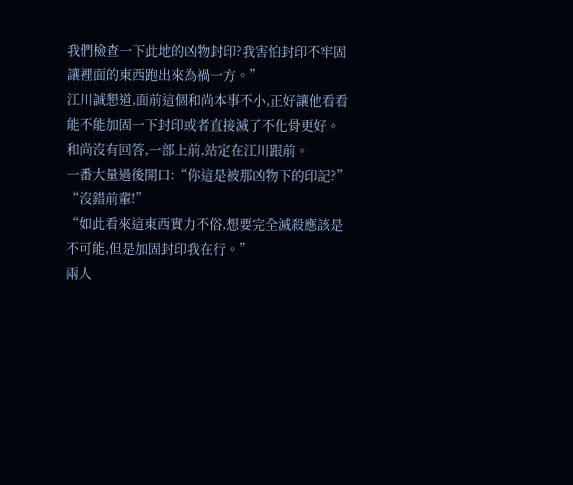我們檢查一下此地的凶物封印?我害怕封印不牢固讓裡面的東西跑出來為禍一方。”
江川誠懇道,面前這個和尚本事不小,正好讓他看看能不能加固一下封印或者直接滅了不化骨更好。
和尚沒有回答,一部上前,站定在江川跟前。
一番大量過後開口:“你這是被那凶物下的印記?”
“沒錯前輩!”
“如此看來這東西實力不俗,想要完全滅殺應該是不可能,但是加固封印我在行。”
兩人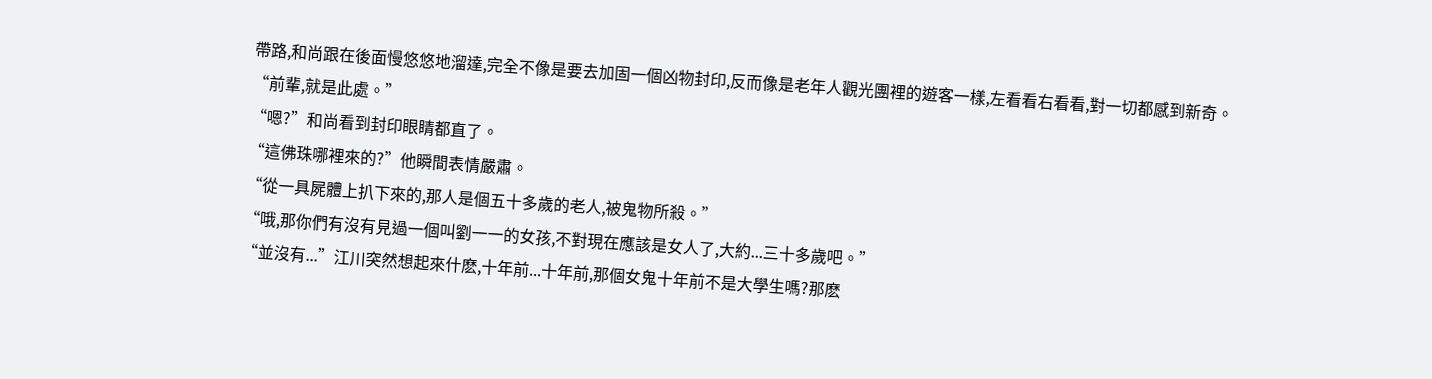帶路,和尚跟在後面慢悠悠地溜達,完全不像是要去加固一個凶物封印,反而像是老年人觀光團裡的遊客一樣,左看看右看看,對一切都感到新奇。
“前輩,就是此處。”
“嗯?”和尚看到封印眼睛都直了。
“這佛珠哪裡來的?”他瞬間表情嚴肅。
“從一具屍體上扒下來的,那人是個五十多歲的老人,被鬼物所殺。”
“哦,那你們有沒有見過一個叫劉一一的女孩,不對現在應該是女人了,大約...三十多歲吧。”
“並沒有...”江川突然想起來什麽,十年前...十年前,那個女鬼十年前不是大學生嗎?那麽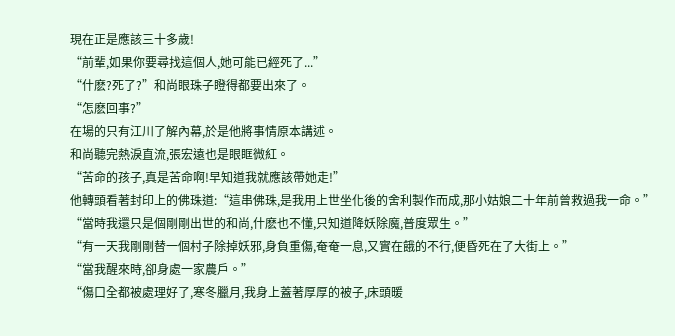現在正是應該三十多歲!
“前輩,如果你要尋找這個人,她可能已經死了...”
“什麽?死了?”和尚眼珠子瞪得都要出來了。
“怎麽回事?”
在場的只有江川了解內幕,於是他將事情原本講述。
和尚聽完熱淚直流,張宏遠也是眼眶微紅。
“苦命的孩子,真是苦命啊!早知道我就應該帶她走!”
他轉頭看著封印上的佛珠道:“這串佛珠,是我用上世坐化後的舍利製作而成,那小姑娘二十年前曾救過我一命。”
“當時我還只是個剛剛出世的和尚,什麽也不懂,只知道降妖除魔,普度眾生。”
“有一天我剛剛替一個村子除掉妖邪,身負重傷,奄奄一息,又實在餓的不行,便昏死在了大街上。”
“當我醒來時,卻身處一家農戶。”
“傷口全都被處理好了,寒冬臘月,我身上蓋著厚厚的被子,床頭暖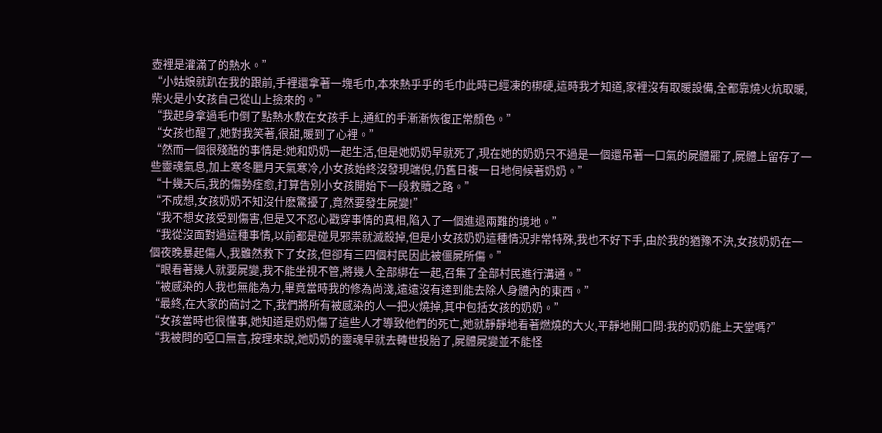壺裡是灌滿了的熱水。”
“小姑娘就趴在我的跟前,手裡還拿著一塊毛巾,本來熱乎乎的毛巾此時已經凍的梆硬,這時我才知道,家裡沒有取暖設備,全都靠燒火炕取暖,柴火是小女孩自己從山上撿來的。”
“我起身拿過毛巾倒了點熱水敷在女孩手上,通紅的手漸漸恢復正常顏色。”
“女孩也醒了,她對我笑著,很甜,暖到了心裡。”
“然而一個很殘酷的事情是:她和奶奶一起生活,但是她奶奶早就死了,現在她的奶奶只不過是一個還吊著一口氣的屍體罷了,屍體上留存了一些靈魂氣息,加上寒冬臘月天氣寒冷,小女孩始終沒發現端倪,仍舊日複一日地伺候著奶奶。”
“十幾天后,我的傷勢痊愈,打算告別小女孩開始下一段救贖之路。”
“不成想,女孩奶奶不知沒什麽驚擾了,竟然要發生屍變!”
“我不想女孩受到傷害,但是又不忍心戳穿事情的真相,陷入了一個進退兩難的境地。”
“我從沒面對過這種事情,以前都是碰見邪祟就滅殺掉,但是小女孩奶奶這種情況非常特殊,我也不好下手,由於我的猶豫不決,女孩奶奶在一個夜晚暴起傷人,我雖然救下了女孩,但卻有三四個村民因此被僵屍所傷。”
“眼看著幾人就要屍變,我不能坐視不管,將幾人全部綁在一起,召集了全部村民進行溝通。”
“被感染的人我也無能為力,畢竟當時我的修為尚淺,遠遠沒有達到能去除人身體內的東西。”
“最終,在大家的商討之下,我們將所有被感染的人一把火燒掉,其中包括女孩的奶奶。”
“女孩當時也很懂事,她知道是奶奶傷了這些人才導致他們的死亡,她就靜靜地看著燃燒的大火,平靜地開口問:我的奶奶能上天堂嗎?”
“我被問的啞口無言,按理來說,她奶奶的靈魂早就去轉世投胎了,屍體屍變並不能怪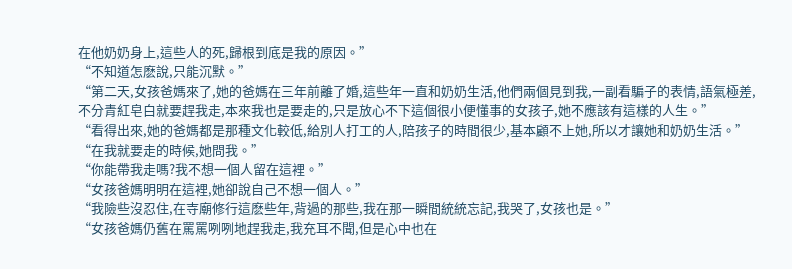在他奶奶身上,這些人的死,歸根到底是我的原因。”
“不知道怎麽說,只能沉默。”
“第二天,女孩爸媽來了,她的爸媽在三年前離了婚,這些年一直和奶奶生活,他們兩個見到我,一副看騙子的表情,語氣極差,不分青紅皂白就要趕我走,本來我也是要走的,只是放心不下這個很小便懂事的女孩子,她不應該有這樣的人生。”
“看得出來,她的爸媽都是那種文化較低,給別人打工的人,陪孩子的時間很少,基本顧不上她,所以才讓她和奶奶生活。”
“在我就要走的時候,她問我。”
“你能帶我走嗎?我不想一個人留在這裡。”
“女孩爸媽明明在這裡,她卻說自己不想一個人。”
“我險些沒忍住,在寺廟修行這麽些年,背過的那些,我在那一瞬間統統忘記,我哭了,女孩也是。”
“女孩爸媽仍舊在罵罵咧咧地趕我走,我充耳不聞,但是心中也在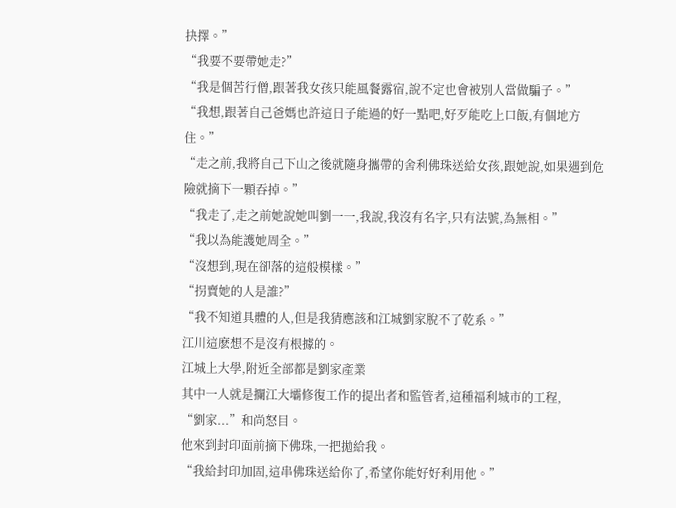抉擇。”
“我要不要帶她走?”
“我是個苦行僧,跟著我女孩只能風餐露宿,說不定也會被別人當做騙子。”
“我想,跟著自己爸媽也許這日子能過的好一點吧,好歹能吃上口飯,有個地方住。”
“走之前,我將自己下山之後就隨身攜帶的舍利佛珠送給女孩,跟她說,如果遇到危險就摘下一顆吞掉。”
“我走了,走之前她說她叫劉一一,我說,我沒有名字,只有法號,為無相。”
“我以為能護她周全。”
“沒想到,現在卻落的這般模樣。”
“拐賣她的人是誰?”
“我不知道具體的人,但是我猜應該和江城劉家脫不了乾系。”
江川這麽想不是沒有根據的。
江城上大學,附近全部都是劉家產業
其中一人就是攔江大壩修復工作的提出者和監管者,這種福利城市的工程,
“劉家...”和尚怒目。
他來到封印面前摘下佛珠,一把拋給我。
“我給封印加固,這串佛珠送給你了,希望你能好好利用他。”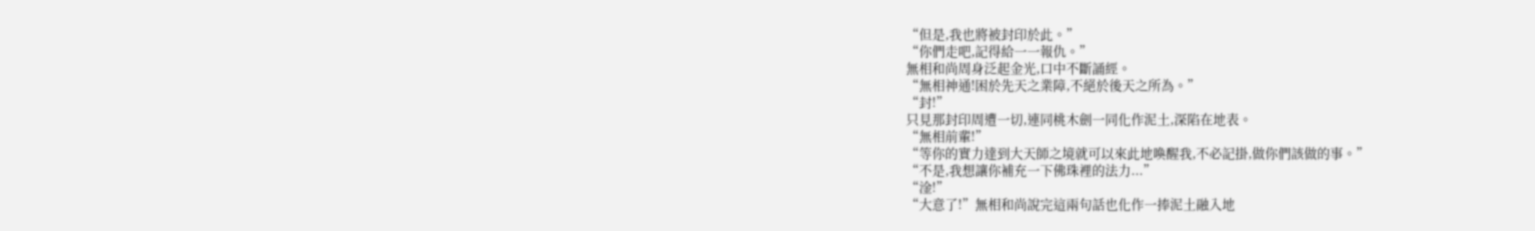“但是,我也將被封印於此。”
“你們走吧,記得給一一報仇。”
無相和尚周身泛起金光,口中不斷誦經。
“無相神通!困於先天之業障,不絕於後天之所為。”
“封!”
只見那封印周遭一切,連同桃木劍一同化作泥土,深陷在地表。
“無相前輩!”
“等你的實力達到大天師之境就可以來此地喚醒我,不必記掛,做你們該做的事。”
“不是,我想讓你補充一下佛珠裡的法力...”
“淦!”
“大意了!”無相和尚說完這兩句話也化作一捧泥土融入地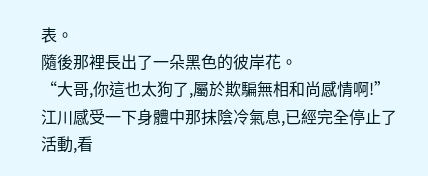表。
隨後那裡長出了一朵黑色的彼岸花。
“大哥,你這也太狗了,屬於欺騙無相和尚感情啊!”
江川感受一下身體中那抹陰冷氣息,已經完全停止了活動,看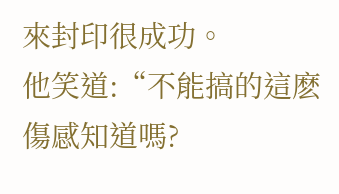來封印很成功。
他笑道:“不能搞的這麽傷感知道嗎?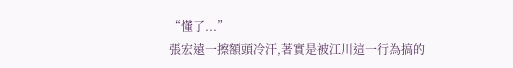“懂了...”
張宏遠一擦額頭冷汗,著實是被江川這一行為搞的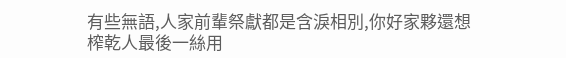有些無語,人家前輩祭獻都是含淚相別,你好家夥還想榨乾人最後一絲用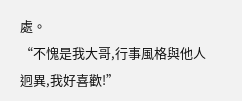處。
“不愧是我大哥,行事風格與他人迥異,我好喜歡!”